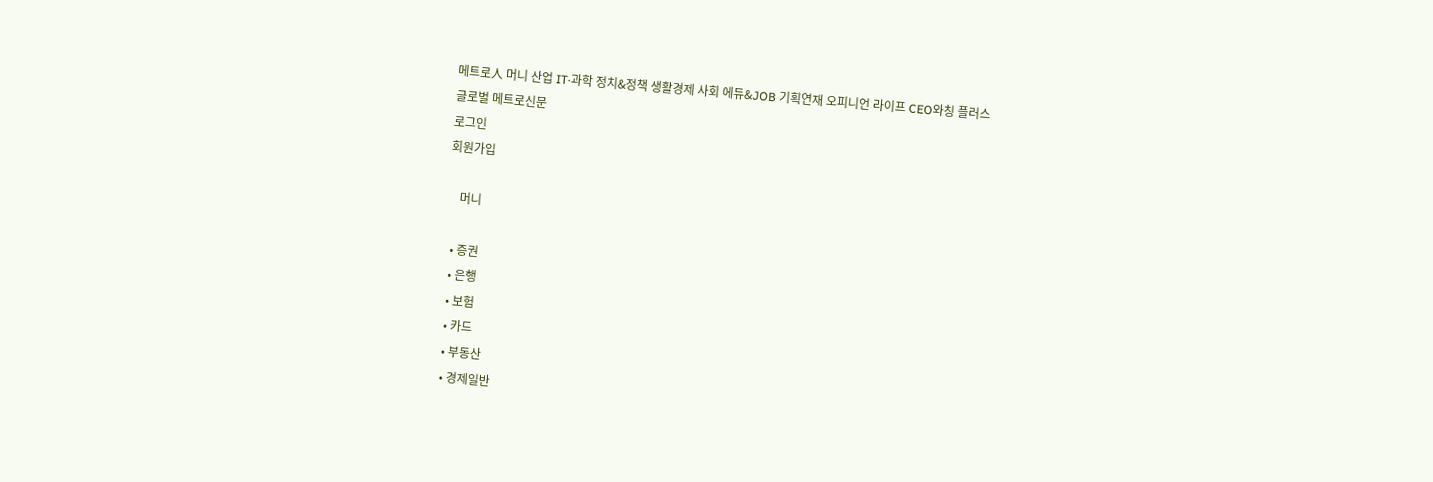메트로人 머니 산업 IT·과학 정치&정책 생활경제 사회 에듀&JOB 기획연재 오피니언 라이프 CEO와칭 플러스
글로벌 메트로신문
로그인
회원가입

    머니

  • 증권
  • 은행
  • 보험
  • 카드
  • 부동산
  • 경제일반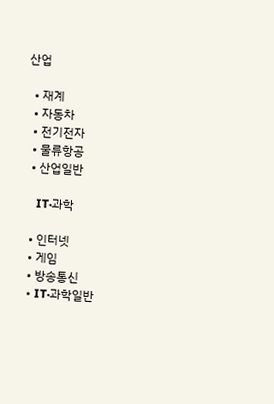산업

  • 재계
  • 자동차
  • 전기전자
  • 물류항공
  • 산업일반

    IT·과학

  • 인터넷
  • 게임
  • 방송통신
  • IT·과학일반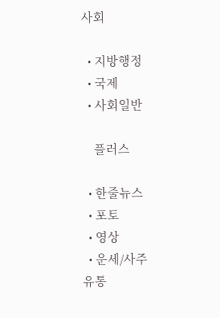사회

  • 지방행정
  • 국제
  • 사회일반

    플러스

  • 한줄뉴스
  • 포토
  • 영상
  • 운세/사주
유통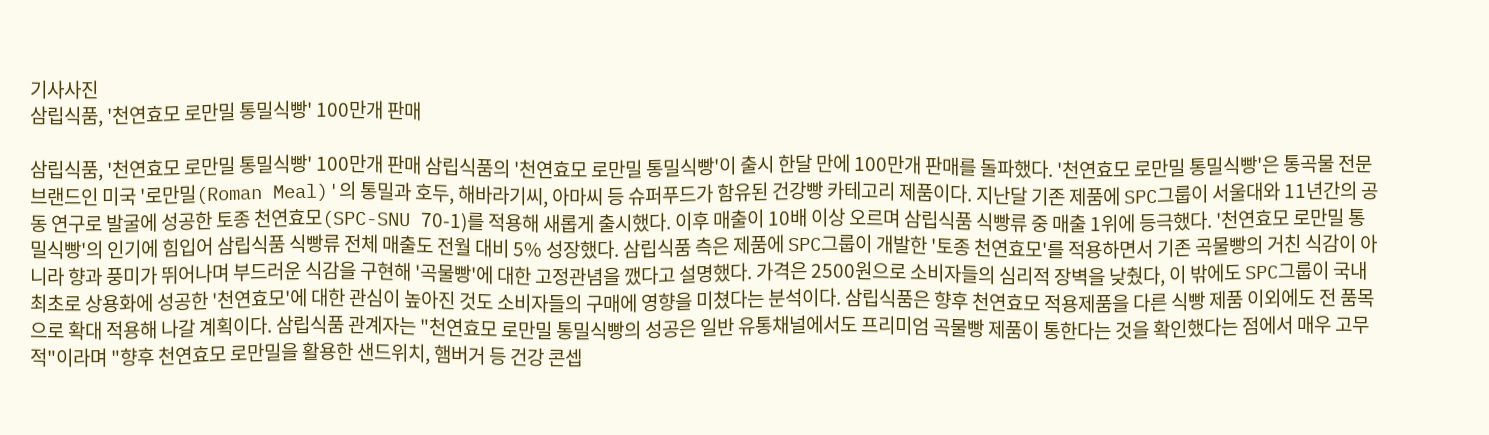기사사진
삼립식품, '천연효모 로만밀 통밀식빵' 100만개 판매

삼립식품, '천연효모 로만밀 통밀식빵' 100만개 판매 삼립식품의 '천연효모 로만밀 통밀식빵'이 출시 한달 만에 100만개 판매를 돌파했다. '천연효모 로만밀 통밀식빵'은 통곡물 전문 브랜드인 미국 '로만밀(Roman Meal)'의 통밀과 호두, 해바라기씨, 아마씨 등 슈퍼푸드가 함유된 건강빵 카테고리 제품이다. 지난달 기존 제품에 SPC그룹이 서울대와 11년간의 공동 연구로 발굴에 성공한 토종 천연효모(SPC-SNU 70-1)를 적용해 새롭게 출시했다. 이후 매출이 10배 이상 오르며 삼립식품 식빵류 중 매출 1위에 등극했다. '천연효모 로만밀 통밀식빵'의 인기에 힘입어 삼립식품 식빵류 전체 매출도 전월 대비 5% 성장했다. 삼립식품 측은 제품에 SPC그룹이 개발한 '토종 천연효모'를 적용하면서 기존 곡물빵의 거친 식감이 아니라 향과 풍미가 뛰어나며 부드러운 식감을 구현해 '곡물빵'에 대한 고정관념을 깼다고 설명했다. 가격은 2500원으로 소비자들의 심리적 장벽을 낮췄다, 이 밖에도 SPC그룹이 국내 최초로 상용화에 성공한 '천연효모'에 대한 관심이 높아진 것도 소비자들의 구매에 영향을 미쳤다는 분석이다. 삼립식품은 향후 천연효모 적용제품을 다른 식빵 제품 이외에도 전 품목으로 확대 적용해 나갈 계획이다. 삼립식품 관계자는 "천연효모 로만밀 통밀식빵의 성공은 일반 유통채널에서도 프리미엄 곡물빵 제품이 통한다는 것을 확인했다는 점에서 매우 고무적"이라며 "향후 천연효모 로만밀을 활용한 샌드위치, 햄버거 등 건강 콘셉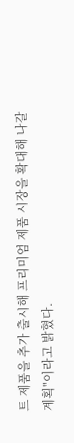트 제품을 추가 출시해 프리미엄 제품 시장을 확대해 나갈 계획"이라고 밝혔다.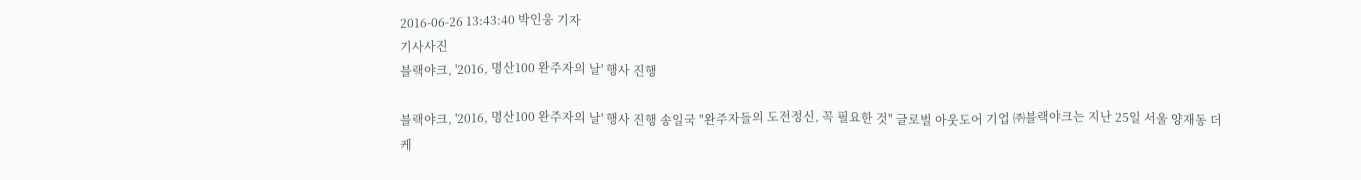2016-06-26 13:43:40 박인웅 기자
기사사진
블랙야크, '2016, 명산100 완주자의 날' 행사 진행

블랙야크, '2016, 명산100 완주자의 날' 행사 진행 송일국 "완주자들의 도전정신, 꼭 필요한 것" 글로벌 아웃도어 기업 ㈜블랙야크는 지난 25일 서울 양재동 더케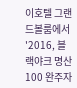이호텔 그랜드볼룸에서 '2016, 블랙야크 명산 100 완주자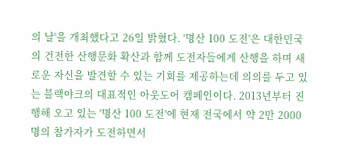의 날'을 개최했다고 26일 밝혔다. '명산 100 도전'은 대한민국의 건전한 산행문화 확산과 함께 도전자들에게 산행을 하며 새로운 자신을 발견할 수 있는 기회를 제공하는데 의의를 두고 있는 블랙야크의 대표적인 아웃도어 캠페인이다. 2013년부터 진행해 오고 있는 '명산 100 도전'에 현재 전국에서 약 2만 2000명의 참가자가 도전하면서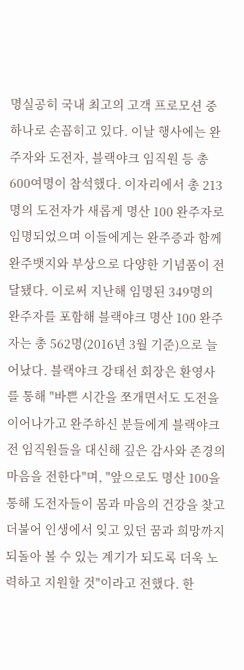명실공히 국내 최고의 고객 프로모션 중 하나로 손꼽히고 있다. 이날 행사에는 완주자와 도전자, 블랙야크 임직원 등 총 600여명이 참석했다. 이자리에서 총 213명의 도전자가 새롭게 명산 100 완주자로 임명되었으며 이들에게는 완주증과 함께 완주뱃지와 부상으로 다양한 기념품이 전달됐다. 이로써 지난해 임명된 349명의 완주자를 포함해 블랙야크 명산 100 완주자는 총 562명(2016년 3월 기준)으로 늘어났다. 블랙야크 강태선 회장은 환영사를 통해 "바쁜 시간을 쪼개면서도 도전을 이어나가고 완주하신 분들에게 블랙야크 전 임직원들을 대신해 깊은 감사와 존경의 마음을 전한다"며, "앞으로도 명산 100을 통해 도전자들이 몸과 마음의 건강을 찾고 더불어 인생에서 잊고 있던 꿈과 희망까지 되돌아 볼 수 있는 계기가 되도록 더욱 노력하고 지원할 것"이라고 전했다. 한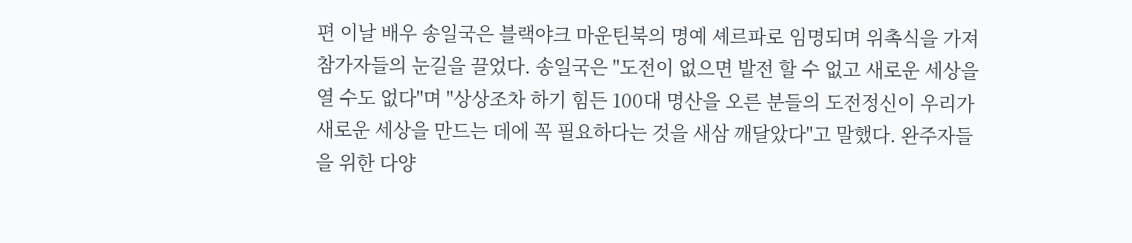편 이날 배우 송일국은 블랙야크 마운틴북의 명예 셰르파로 임명되며 위촉식을 가져 참가자들의 눈길을 끌었다. 송일국은 "도전이 없으면 발전 할 수 없고 새로운 세상을 열 수도 없다"며 "상상조차 하기 힘든 100대 명산을 오른 분들의 도전정신이 우리가 새로운 세상을 만드는 데에 꼭 필요하다는 것을 새삼 깨달았다"고 말했다. 완주자들을 위한 다양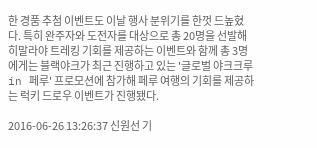한 경품 추첨 이벤트도 이날 행사 분위기를 한껏 드높혔다. 특히 완주자와 도전자를 대상으로 총 20명을 선발해 히말라야 트레킹 기회를 제공하는 이벤트와 함께 총 3명에게는 블랙야크가 최근 진행하고 있는 '글로벌 야크크루 in 페루' 프로모션에 참가해 페루 여행의 기회를 제공하는 럭키 드로우 이벤트가 진행됐다.

2016-06-26 13:26:37 신원선 기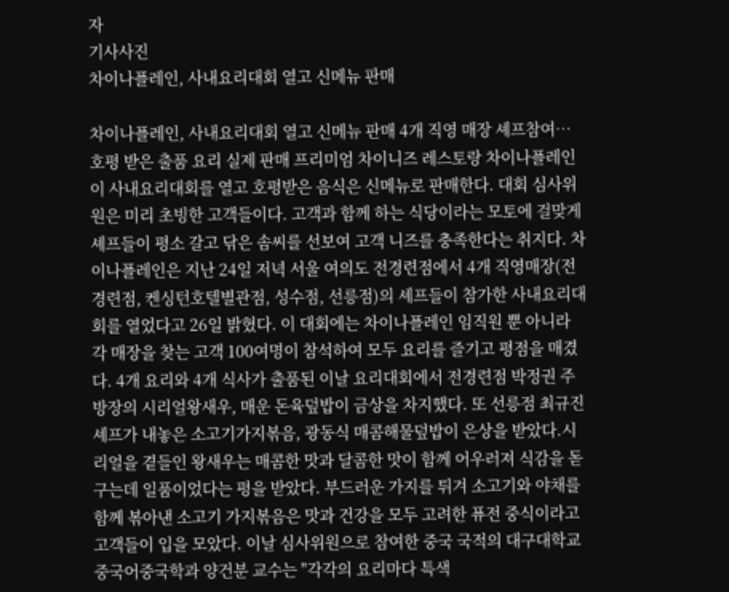자
기사사진
차이나플레인, 사내요리대회 열고 신메뉴 판매

차이나플레인, 사내요리대회 열고 신메뉴 판매 4개 직영 매장 셰프참여…호평 받은 출품 요리 실제 판매 프리미엄 차이니즈 레스토랑 차이나플레인이 사내요리대회를 열고 호평받은 음식은 신메뉴로 판매한다. 대회 심사위원은 미리 초빙한 고객들이다. 고객과 함께 하는 식당이라는 모토에 걸맞게 셰프들이 평소 갈고 닦은 솜씨를 선보여 고객 니즈를 충족한다는 취지다. 차이나플레인은 지난 24일 저녁 서울 여의도 전경련점에서 4개 직영매장(전경련점, 켄싱턴호텔별관점, 성수점, 선릉점)의 셰프들이 참가한 사내요리대회를 열었다고 26일 밝혔다. 이 대회에는 차이나플레인 임직원 뿐 아니라 각 매장을 찾는 고객 100여명이 참석하여 모두 요리를 즐기고 평점을 매겼다. 4개 요리와 4개 식사가 출품된 이날 요리대회에서 전경련점 박정권 주방장의 시리얼왕새우, 매운 돈육덮밥이 금상을 차지했다. 또 선릉점 최규진 셰프가 내놓은 소고기가지볶음, 광동식 매콤해물덮밥이 은상을 받았다.시리얼을 곁들인 왕새우는 매콤한 맛과 달콤한 맛이 함께 어우러져 식감을 돋구는데 일품이었다는 평을 받았다. 부드러운 가지를 튀겨 소고기와 야채를 함께 볶아낸 소고기 가지볶음은 맛과 건강을 모두 고려한 퓨전 중식이라고 고객들이 입을 모았다. 이날 심사위원으로 참여한 중국 국적의 대구대학교 중국어중국학과 양건분 교수는 "각각의 요리마다 특색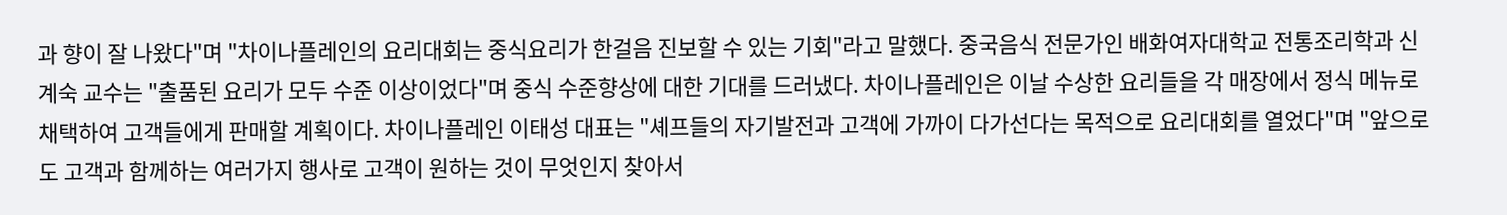과 향이 잘 나왔다"며 "차이나플레인의 요리대회는 중식요리가 한걸음 진보할 수 있는 기회"라고 말했다. 중국음식 전문가인 배화여자대학교 전통조리학과 신계숙 교수는 "출품된 요리가 모두 수준 이상이었다"며 중식 수준향상에 대한 기대를 드러냈다. 차이나플레인은 이날 수상한 요리들을 각 매장에서 정식 메뉴로 채택하여 고객들에게 판매할 계획이다. 차이나플레인 이태성 대표는 "셰프들의 자기발전과 고객에 가까이 다가선다는 목적으로 요리대회를 열었다"며 "앞으로도 고객과 함께하는 여러가지 행사로 고객이 원하는 것이 무엇인지 찾아서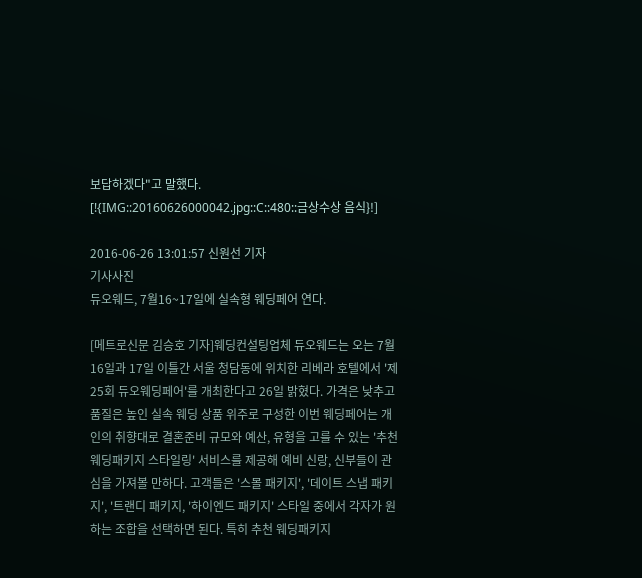보답하겠다"고 말했다. [!{IMG::20160626000042.jpg::C::480::금상수상 음식}!]

2016-06-26 13:01:57 신원선 기자
기사사진
듀오웨드, 7월16~17일에 실속형 웨딩페어 연다.

[메트로신문 김승호 기자]웨딩컨설팅업체 듀오웨드는 오는 7월 16일과 17일 이틀간 서울 청담동에 위치한 리베라 호텔에서 '제 25회 듀오웨딩페어'를 개최한다고 26일 밝혔다. 가격은 낮추고 품질은 높인 실속 웨딩 상품 위주로 구성한 이번 웨딩페어는 개인의 취향대로 결혼준비 규모와 예산, 유형을 고를 수 있는 '추천 웨딩패키지 스타일링' 서비스를 제공해 예비 신랑, 신부들이 관심을 가져볼 만하다. 고객들은 '스몰 패키지', '데이트 스냅 패키지', '트랜디 패키지, '하이엔드 패키지' 스타일 중에서 각자가 원하는 조합을 선택하면 된다. 특히 추천 웨딩패키지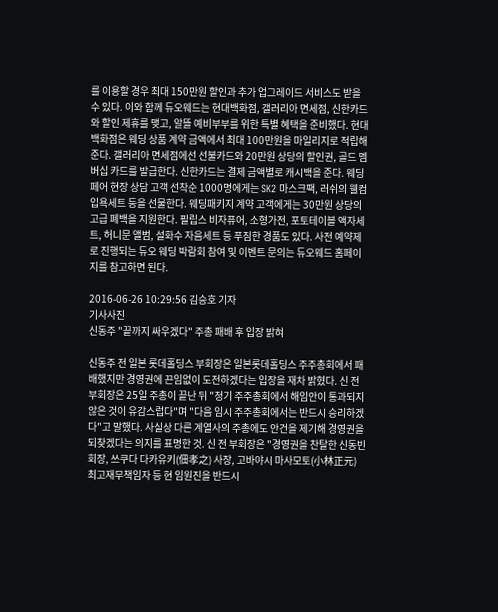를 이용할 경우 최대 150만원 할인과 추가 업그레이드 서비스도 받을 수 있다. 이와 함께 듀오웨드는 현대백화점, 갤러리아 면세점, 신한카드와 할인 제휴를 맺고, 알뜰 예비부부를 위한 특별 혜택을 준비했다. 현대백화점은 웨딩 상품 계약 금액에서 최대 100만원을 마일리지로 적립해준다. 갤러리아 면세점에선 선불카드와 20만원 상당의 할인권, 골드 멤버십 카드를 발급한다. 신한카드는 결제 금액별로 캐시백을 준다. 웨딩페어 현장 상담 고객 선착순 1000명에게는 SK2 마스크팩, 러쉬의 웰컴 입욕세트 등을 선물한다. 웨딩패키지 계약 고객에게는 30만원 상당의 고급 폐백을 지원한다. 필립스 비자퓨어, 소형가전, 포토테이블 액자세트, 허니문 앨범, 설화수 자음세트 등 푸짐한 경품도 있다. 사전 예약제로 진행되는 듀오 웨딩 박람회 참여 및 이벤트 문의는 듀오웨드 홈페이지를 참고하면 된다.

2016-06-26 10:29:56 김승호 기자
기사사진
신동주 "끝까지 싸우겠다" 주총 패배 후 입장 밝혀

신동주 전 일본 롯데홀딩스 부회장은 일본롯데홀딩스 주주총회에서 패배했지만 경영권에 끈임없이 도전하겠다는 입장을 재차 밝혔다. 신 전 부회장은 25일 주총이 끝난 뒤 "정기 주주총회에서 해임안이 통과되지 않은 것이 유감스럽다"며 "다음 임시 주주총회에서는 반드시 승리하겠다"고 말했다. 사실상 다른 계열사의 주총에도 안건을 제기해 경영권을 되찾겠다는 의지를 표명한 것. 신 전 부회장은 "경영권을 찬탈한 신동빈 회장, 쓰쿠다 다카유키(佃孝之) 사장, 고바야시 마사모토(小林正元) 최고재무책임자 등 현 임원진을 반드시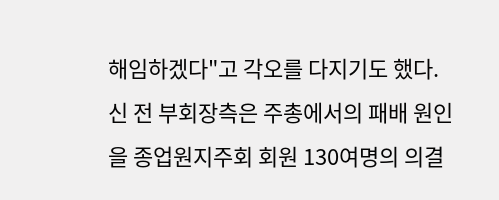해임하겠다"고 각오를 다지기도 했다. 신 전 부회장측은 주총에서의 패배 원인을 종업원지주회 회원 130여명의 의결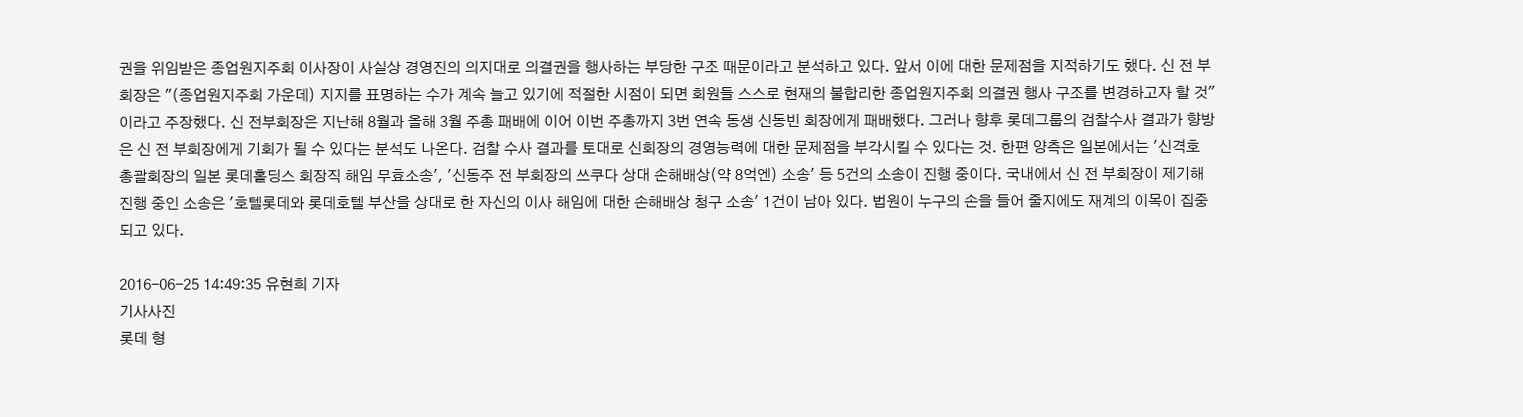권을 위임받은 종업원지주회 이사장이 사실상 경영진의 의지대로 의결권을 행사하는 부당한 구조 때문이라고 분석하고 있다. 앞서 이에 대한 문제점을 지적하기도 했다. 신 전 부회장은 "(종업원지주회 가운데) 지지를 표명하는 수가 계속 늘고 있기에 적절한 시점이 되면 회원들 스스로 현재의 불합리한 종업원지주회 의결권 행사 구조를 변경하고자 할 것"이라고 주장했다. 신 전부회장은 지난해 8월과 올해 3월 주총 패배에 이어 이번 주총까지 3번 연속 동생 신동빈 회장에게 패배했다. 그러나 향후 롯데그룹의 검찰수사 결과가 향방은 신 전 부회장에게 기회가 될 수 있다는 분석도 나온다. 검찰 수사 결과를 토대로 신회장의 경영능력에 대한 문제점을 부각시킬 수 있다는 것. 한편 양측은 일본에서는 '신격호 총괄회장의 일본 롯데홀딩스 회장직 해임 무효소송', '신동주 전 부회장의 쓰쿠다 상대 손해배상(약 8억엔) 소송' 등 5건의 소송이 진행 중이다. 국내에서 신 전 부회장이 제기해 진행 중인 소송은 '호텔롯데와 롯데호텔 부산을 상대로 한 자신의 이사 해임에 대한 손해배상 청구 소송' 1건이 남아 있다. 법원이 누구의 손을 들어 줄지에도 재계의 이목이 집중되고 있다.

2016-06-25 14:49:35 유현희 기자
기사사진
롯데 형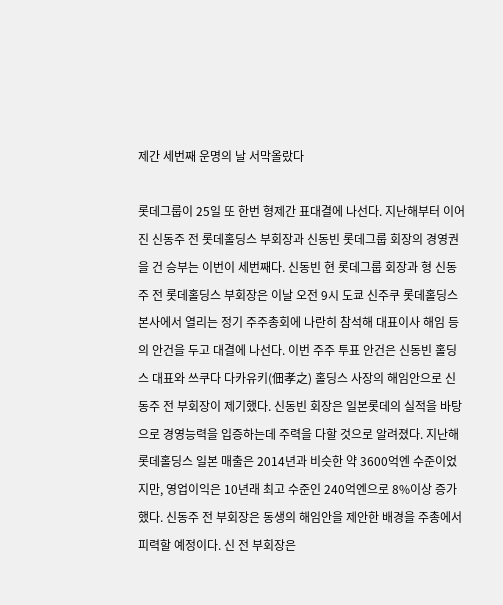제간 세번째 운명의 날 서막올랐다

롯데그룹이 25일 또 한번 형제간 표대결에 나선다. 지난해부터 이어진 신동주 전 롯데홀딩스 부회장과 신동빈 롯데그룹 회장의 경영권을 건 승부는 이번이 세번째다. 신동빈 현 롯데그룹 회장과 형 신동주 전 롯데홀딩스 부회장은 이날 오전 9시 도쿄 신주쿠 롯데홀딩스 본사에서 열리는 정기 주주총회에 나란히 참석해 대표이사 해임 등의 안건을 두고 대결에 나선다. 이번 주주 투표 안건은 신동빈 홀딩스 대표와 쓰쿠다 다카유키(佃孝之) 홀딩스 사장의 해임안으로 신동주 전 부회장이 제기했다. 신동빈 회장은 일본롯데의 실적을 바탕으로 경영능력을 입증하는데 주력을 다할 것으로 알려졌다. 지난해 롯데홀딩스 일본 매출은 2014년과 비슷한 약 3600억엔 수준이었지만, 영업이익은 10년래 최고 수준인 240억엔으로 8%이상 증가했다. 신동주 전 부회장은 동생의 해임안을 제안한 배경을 주총에서 피력할 예정이다. 신 전 부회장은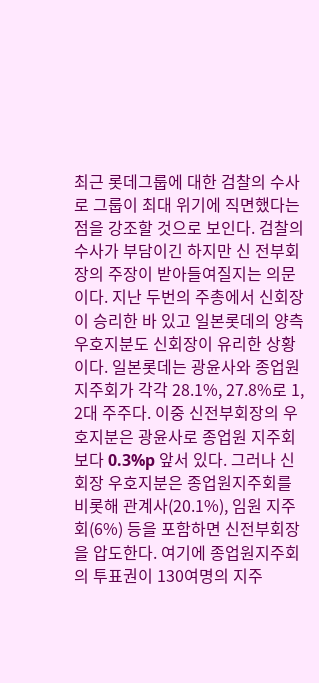최근 롯데그룹에 대한 검찰의 수사로 그룹이 최대 위기에 직면했다는 점을 강조할 것으로 보인다. 검찰의 수사가 부담이긴 하지만 신 전부회장의 주장이 받아들여질지는 의문이다. 지난 두번의 주총에서 신회장이 승리한 바 있고 일본롯데의 양측 우호지분도 신회장이 유리한 상황이다. 일본롯데는 광윤사와 종업원지주회가 각각 28.1%, 27.8%로 1, 2대 주주다. 이중 신전부회장의 우호지분은 광윤사로 종업원 지주회보다 0.3%p 앞서 있다. 그러나 신회장 우호지분은 종업원지주회를 비롯해 관계사(20.1%), 임원 지주회(6%) 등을 포함하면 신전부회장을 압도한다. 여기에 종업원지주회의 투표권이 130여명의 지주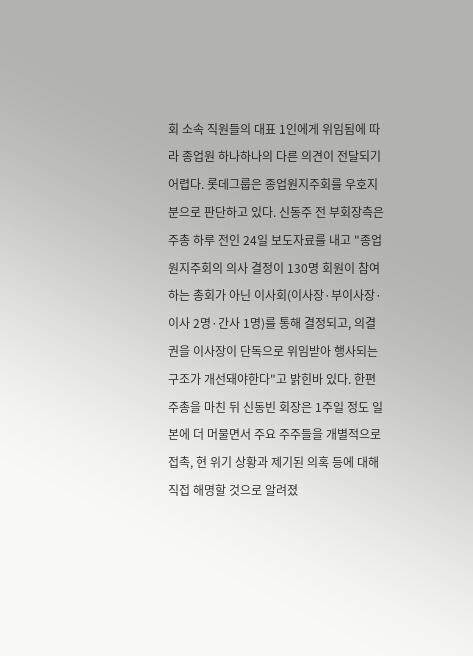회 소속 직원들의 대표 1인에게 위임됨에 따라 종업원 하나하나의 다른 의견이 전달되기 어렵다. 롯데그룹은 종업원지주회를 우호지분으로 판단하고 있다. 신동주 전 부회장측은 주총 하루 전인 24일 보도자료를 내고 "종업원지주회의 의사 결정이 130명 회원이 참여하는 총회가 아닌 이사회(이사장·부이사장·이사 2명·간사 1명)를 통해 결정되고, 의결권을 이사장이 단독으로 위임받아 행사되는 구조가 개선돼야한다"고 밝힌바 있다. 한편 주총을 마친 뒤 신동빈 회장은 1주일 정도 일본에 더 머물면서 주요 주주들을 개별적으로 접촉, 현 위기 상황과 제기된 의혹 등에 대해 직접 해명할 것으로 알려졌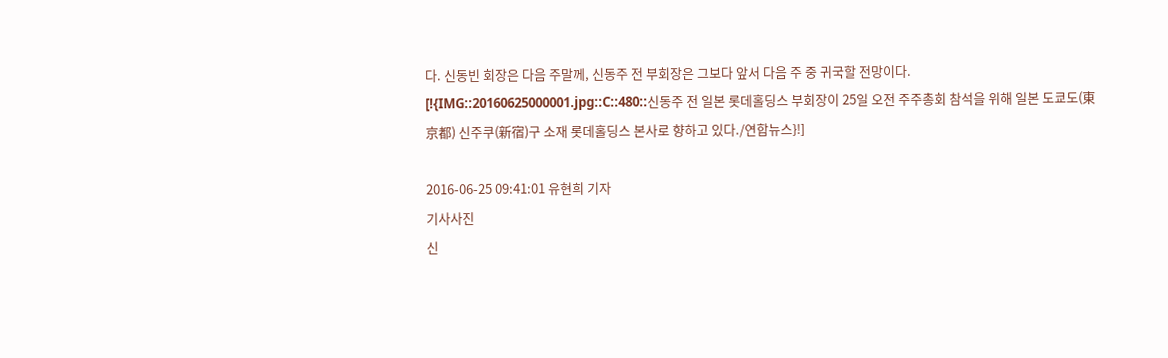다. 신동빈 회장은 다음 주말께, 신동주 전 부회장은 그보다 앞서 다음 주 중 귀국할 전망이다. [!{IMG::20160625000001.jpg::C::480::신동주 전 일본 롯데홀딩스 부회장이 25일 오전 주주총회 참석을 위해 일본 도쿄도(東京都) 신주쿠(新宿)구 소재 롯데홀딩스 본사로 향하고 있다./연합뉴스}!]

2016-06-25 09:41:01 유현희 기자
기사사진
신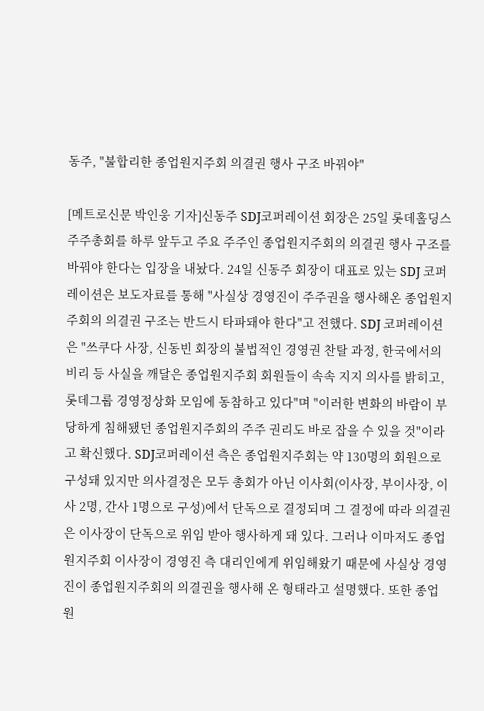동주, "불합리한 종업원지주회 의결권 행사 구조 바꿔야"

[메트로신문 박인웅 기자]신동주 SDJ코퍼레이션 회장은 25일 롯데홀딩스 주주총회를 하루 앞두고 주요 주주인 종업원지주회의 의결권 행사 구조를 바꿔야 한다는 입장을 내놨다. 24일 신동주 회장이 대표로 있는 SDJ 코퍼레이션은 보도자료를 통해 "사실상 경영진이 주주권을 행사해온 종업원지주회의 의결권 구조는 반드시 타파돼야 한다"고 전했다. SDJ 코퍼레이션은 "쓰쿠다 사장, 신동빈 회장의 불법적인 경영권 찬탈 과정, 한국에서의 비리 등 사실을 깨달은 종업원지주회 회원들이 속속 지지 의사를 밝히고, 롯데그룹 경영정상화 모임에 동참하고 있다"며 "이러한 변화의 바람이 부당하게 침해됐던 종업원지주회의 주주 권리도 바로 잡을 수 있을 것"이라고 확신했다. SDJ코퍼레이션 측은 종업원지주회는 약 130명의 회원으로 구성돼 있지만 의사결정은 모두 총회가 아닌 이사회(이사장, 부이사장, 이사 2명, 간사 1명으로 구성)에서 단독으로 결정되며 그 결정에 따라 의결권은 이사장이 단독으로 위임 받아 행사하게 돼 있다. 그러나 이마저도 종업원지주회 이사장이 경영진 측 대리인에게 위임해왔기 때문에 사실상 경영진이 종업원지주회의 의결권을 행사해 온 형태라고 설명했다. 또한 종업원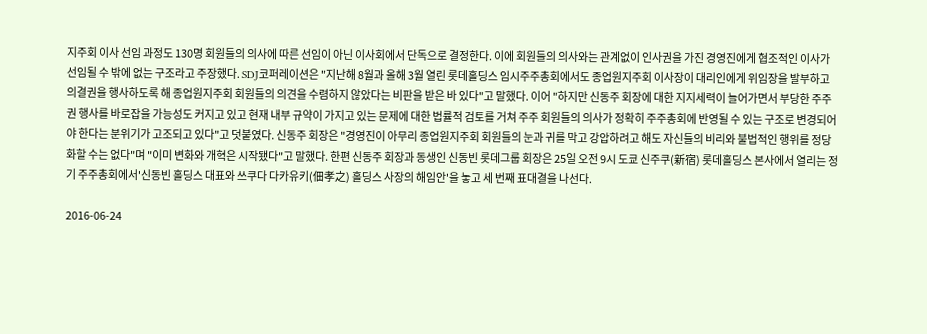지주회 이사 선임 과정도 130명 회원들의 의사에 따른 선임이 아닌 이사회에서 단독으로 결정한다. 이에 회원들의 의사와는 관계없이 인사권을 가진 경영진에게 협조적인 이사가 선임될 수 밖에 없는 구조라고 주장했다. SDJ코퍼레이션은 "지난해 8월과 올해 3월 열린 롯데홀딩스 임시주주총회에서도 종업원지주회 이사장이 대리인에게 위임장을 발부하고 의결권을 행사하도록 해 종업원지주회 회원들의 의견을 수렴하지 않았다는 비판을 받은 바 있다"고 말했다. 이어 "하지만 신동주 회장에 대한 지지세력이 늘어가면서 부당한 주주권 행사를 바로잡을 가능성도 커지고 있고 현재 내부 규약이 가지고 있는 문제에 대한 법률적 검토를 거쳐 주주 회원들의 의사가 정확히 주주총회에 반영될 수 있는 구조로 변경되어야 한다는 분위기가 고조되고 있다"고 덧붙였다. 신동주 회장은 "경영진이 아무리 종업원지주회 회원들의 눈과 귀를 막고 강압하려고 해도 자신들의 비리와 불법적인 행위를 정당화할 수는 없다"며 "이미 변화와 개혁은 시작됐다"고 말했다. 한편 신동주 회장과 동생인 신동빈 롯데그룹 회장은 25일 오전 9시 도쿄 신주쿠(新宿) 롯데홀딩스 본사에서 열리는 정기 주주총회에서'신동빈 홀딩스 대표와 쓰쿠다 다카유키(佃孝之) 홀딩스 사장의 해임안'을 놓고 세 번째 표대결을 나선다.

2016-06-24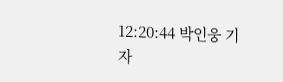12:20:44 박인웅 기자